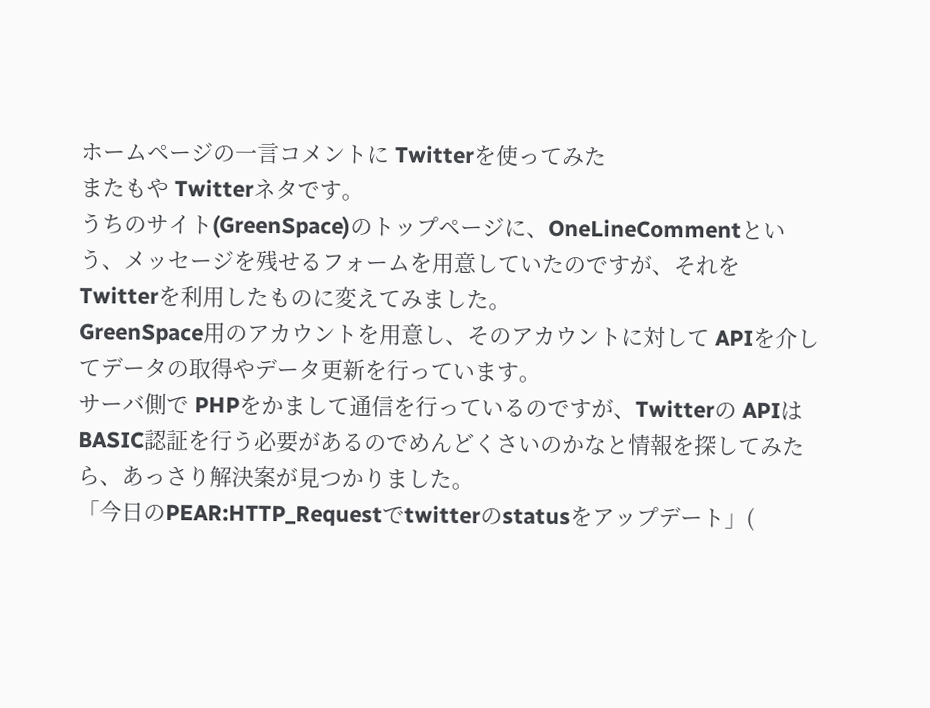ホームページの一言コメントに Twitterを使ってみた
またもや Twitterネタです。
うちのサイト(GreenSpace)のトップページに、OneLineCommentという、メッセージを残せるフォームを用意していたのですが、それを Twitterを利用したものに変えてみました。
GreenSpace用のアカウントを用意し、そのアカウントに対して APIを介してデータの取得やデータ更新を行っています。
サーバ側で PHPをかまして通信を行っているのですが、Twitterの APIは BASIC認証を行う必要があるのでめんどくさいのかなと情報を探してみたら、あっさり解決案が見つかりました。
「今日のPEAR:HTTP_Requestでtwitterのstatusをアップデート」(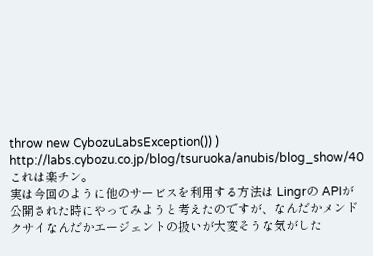throw new CybozuLabsException()) )
http://labs.cybozu.co.jp/blog/tsuruoka/anubis/blog_show/40
これは楽チン。
実は今回のように他のサービスを利用する方法は Lingrの APIが公開された時にやってみようと考えたのですが、なんだかメンドクサイなんだかエージェントの扱いが大変そうな気がした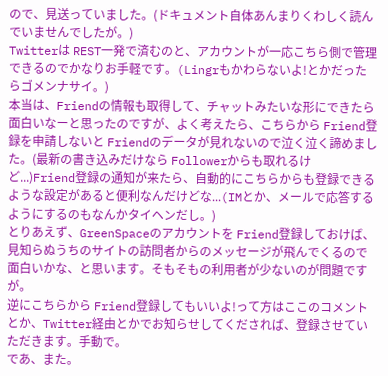ので、見送っていました。(ドキュメント自体あんまりくわしく読んでいませんでしたが。)
Twitterは REST一発で済むのと、アカウントが一応こちら側で管理できるのでかなりお手軽です。(Lingrもかわらないよ!とかだったらゴメンナサイ。)
本当は、Friendの情報も取得して、チャットみたいな形にできたら面白いなーと思ったのですが、よく考えたら、こちらから Friend登録を申請しないと Friendのデータが見れないので泣く泣く諦めました。(最新の書き込みだけなら Followerからも取れるけど...)Friend登録の通知が来たら、自動的にこちらからも登録できるような設定があると便利なんだけどな...(IMとか、メールで応答するようにするのもなんかタイヘンだし。)
とりあえず、GreenSpaceのアカウントを Friend登録しておけば、見知らぬうちのサイトの訪問者からのメッセージが飛んでくるので面白いかな、と思います。そもそもの利用者が少ないのが問題ですが。
逆にこちらから Friend登録してもいいよ!って方はここのコメントとか、Twitter経由とかでお知らせしてくだされば、登録させていただきます。手動で。
であ、また。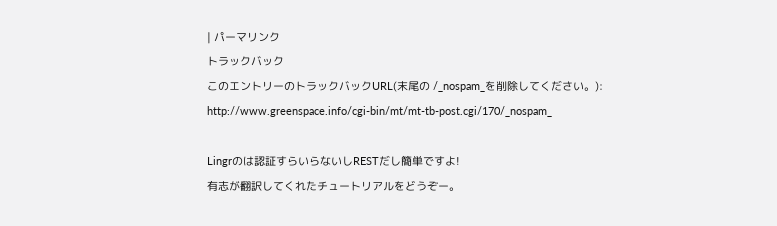| パーマリンク
トラックバック
このエントリーのトラックバックURL(末尾の /_nospam_を削除してください。):
http://www.greenspace.info/cgi-bin/mt/mt-tb-post.cgi/170/_nospam_

Lingrのは認証すらいらないしRESTだし簡単ですよ!
有志が翻訳してくれたチュートリアルをどうぞー。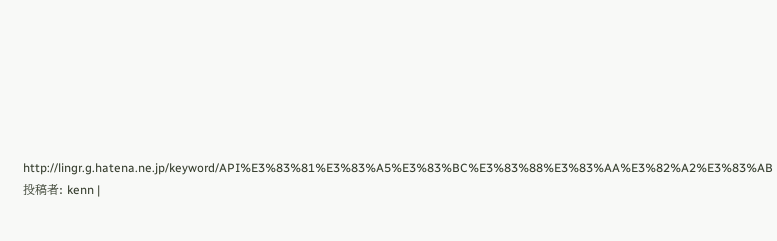http://lingr.g.hatena.ne.jp/keyword/API%E3%83%81%E3%83%A5%E3%83%BC%E3%83%88%E3%83%AA%E3%82%A2%E3%83%AB
投稿者: kenn |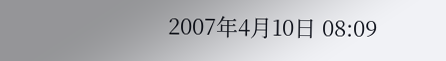2007年4月10日 08:09